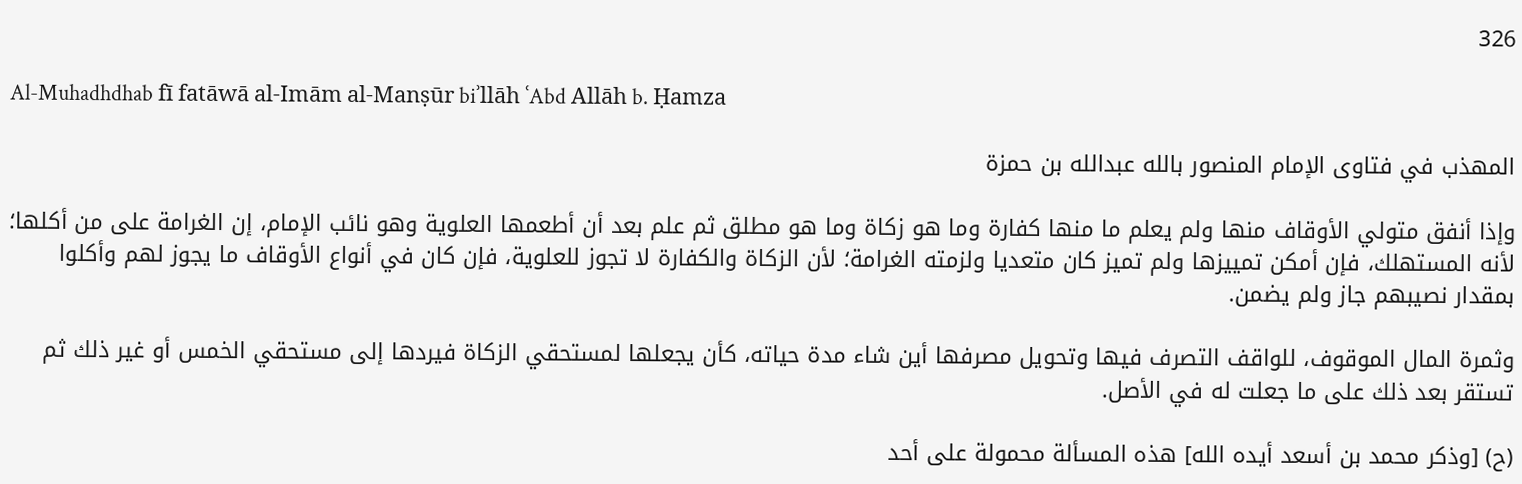326

Al-Muhadhdhab fī fatāwā al-Imām al-Manṣūr biʾllāh ʿAbd Allāh b. Ḥamza

المهذب في فتاوى الإمام المنصور بالله عبدالله بن حمزة

وإذا أنفق متولي الأوقاف منها ولم يعلم ما منها كفارة وما هو زكاة وما هو مطلق ثم علم بعد أن أطعمها العلوية وهو نائب الإمام، إن الغرامة على من أكلها؛ لأنه المستهلك، فإن أمكن تمييزها ولم تميز كان متعديا ولزمته الغرامة؛ لأن الزكاة والكفارة لا تجوز للعلوية، فإن كان في أنواع الأوقاف ما يجوز لهم وأكلوا بمقدار نصيبهم جاز ولم يضمن.

وثمرة المال الموقوف، للواقف التصرف فيها وتحويل مصرفها أين شاء مدة حياته، كأن يجعلها لمستحقي الزكاة فيردها إلى مستحقي الخمس أو غير ذلك ثم تستقر بعد ذلك على ما جعلت له في الأصل.

(ح) [وذكر محمد بن أسعد أيده الله] هذه المسألة محمولة على أحد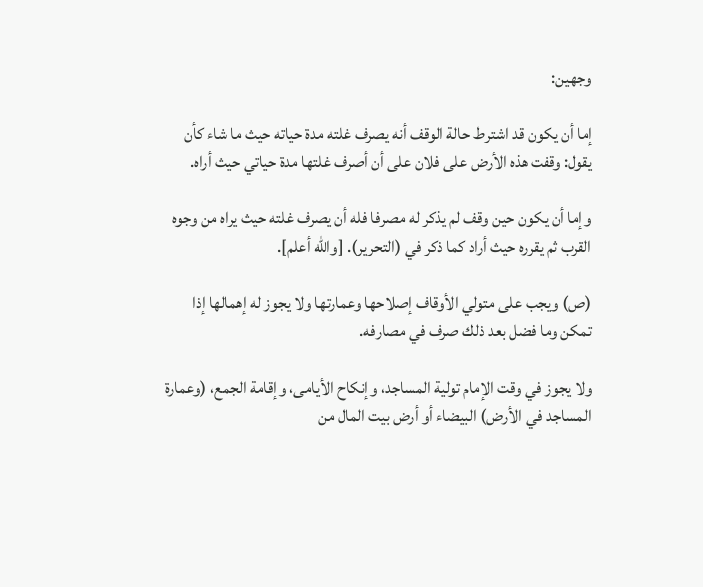وجهين:

إما أن يكون قد اشترط حالة الوقف أنه يصرف غلته مدة حياته حيث ما شاء كأن يقول: وقفت هذه الأرض على فلان على أن أصرف غلتها مدة حياتي حيث أراه.

وإما أن يكون حين وقف لم يذكر له مصرفا فله أن يصرف غلته حيث يراه من وجوه القرب ثم يقرره حيث أراد كما ذكر في (التحرير). [والله أعلم].

(ص) ويجب على متولي الأوقاف إصلاحها وعمارتها ولا يجوز له إهمالها إذا تمكن وما فضل بعد ذلك صرف في مصارفه.

ولا يجوز في وقت الإمام تولية المساجد، وإنكاح الأيامى، وإقامة الجمع، (وعمارة المساجد في الأرض) البيضاء أو أرض بيت المال من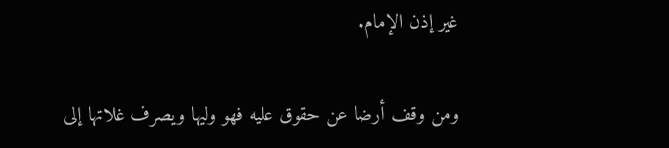غير إذن الإمام.

ومن وقف أرضا عن حقوق عليه فهو وليها ويصرف غلاتها إلى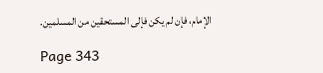الإمام، فإن لم يكن فإلى المستحقين من المسلمين.

Page 343